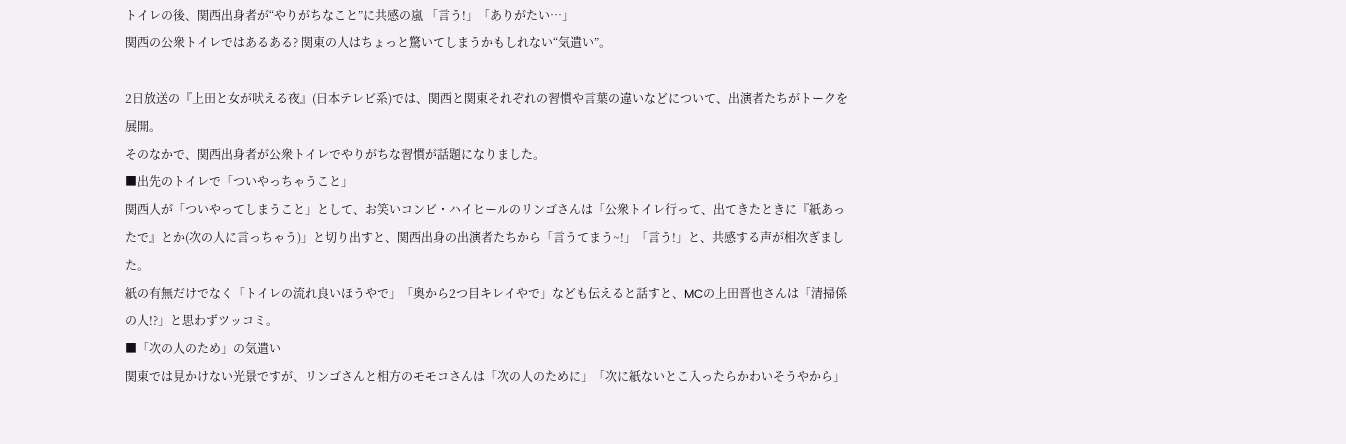トイレの後、関西出身者が“やりがちなこと”に共感の嵐 「言う!」「ありがたい…」
関西の公衆トイレではあるある? 関東の人はちょっと驚いてしまうかもしれない“気遣い”。

2日放送の『上田と女が吠える夜』(日本テレビ系)では、関西と関東それぞれの習慣や言葉の違いなどについて、出演者たちがトークを展開。
そのなかで、関西出身者が公衆トイレでやりがちな習慣が話題になりました。
■出先のトイレで「ついやっちゃうこと」
関西人が「ついやってしまうこと」として、お笑いコンビ・ハイヒールのリンゴさんは「公衆トイレ行って、出てきたときに『紙あったで』とか(次の人に言っちゃう)」と切り出すと、関西出身の出演者たちから「言うてまう~!」「言う!」と、共感する声が相次ぎました。
紙の有無だけでなく「トイレの流れ良いほうやで」「奥から2つ目キレイやで」なども伝えると話すと、MCの上田晋也さんは「清掃係の人!?」と思わずツッコミ。
■「次の人のため」の気遣い
関東では見かけない光景ですが、リンゴさんと相方のモモコさんは「次の人のために」「次に紙ないとこ入ったらかわいそうやから」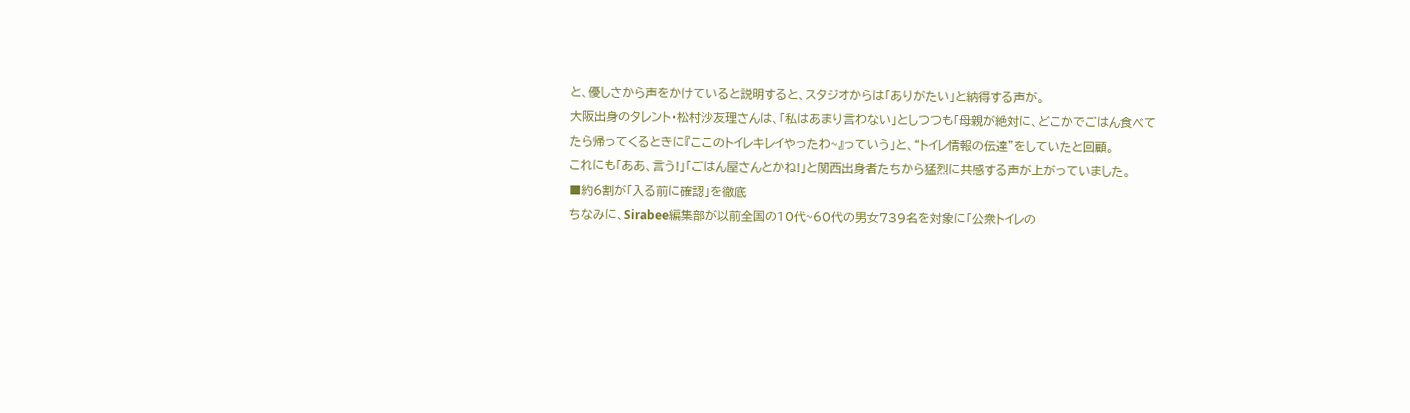と、優しさから声をかけていると説明すると、スタジオからは「ありがたい」と納得する声が。
大阪出身のタレント・松村沙友理さんは、「私はあまり言わない」としつつも「母親が絶対に、どこかでごはん食べてたら帰ってくるときに『ここのトイレキレイやったわ~』っていう」と、“トイレ情報の伝達”をしていたと回顧。
これにも「ああ、言う!」「ごはん屋さんとかね!」と関西出身者たちから猛烈に共感する声が上がっていました。
■約6割が「入る前に確認」を徹底
ちなみに、Sirabee編集部が以前全国の10代~60代の男女739名を対象に「公衆トイレの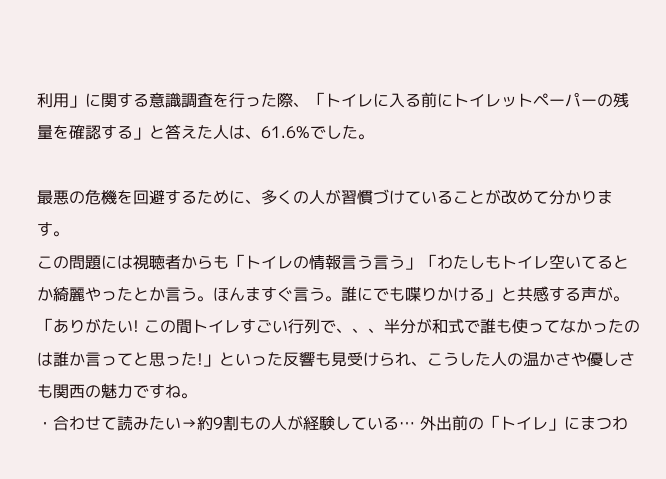利用」に関する意識調査を行った際、「トイレに入る前にトイレットペーパーの残量を確認する」と答えた人は、61.6%でした。

最悪の危機を回避するために、多くの人が習慣づけていることが改めて分かります。
この問題には視聴者からも「トイレの情報言う言う」「わたしもトイレ空いてるとか綺麗やったとか言う。ほんますぐ言う。誰にでも喋りかける」と共感する声が。
「ありがたい! この間トイレすごい行列で、、、半分が和式で誰も使ってなかったのは誰か言ってと思った!」といった反響も見受けられ、こうした人の温かさや優しさも関西の魅力ですね。
・合わせて読みたい→約9割もの人が経験している… 外出前の「トイレ」にまつわ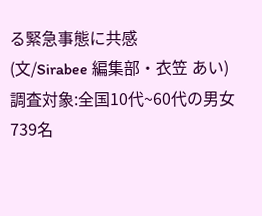る緊急事態に共感
(文/Sirabee 編集部・衣笠 あい)
調査対象:全国10代~60代の男女739名